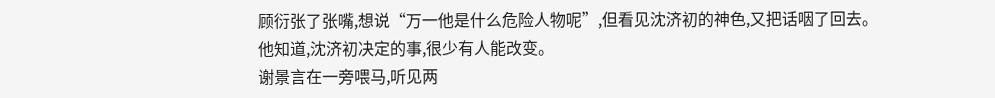顾衍张了张嘴,想说“万一他是什么危险人物呢”,但看见沈济初的神色,又把话咽了回去。
他知道,沈济初决定的事,很少有人能改变。
谢景言在一旁喂马,听见两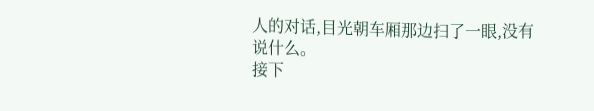人的对话,目光朝车厢那边扫了一眼,没有说什么。
接下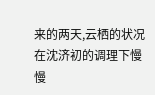来的两天,云栖的状况在沈济初的调理下慢慢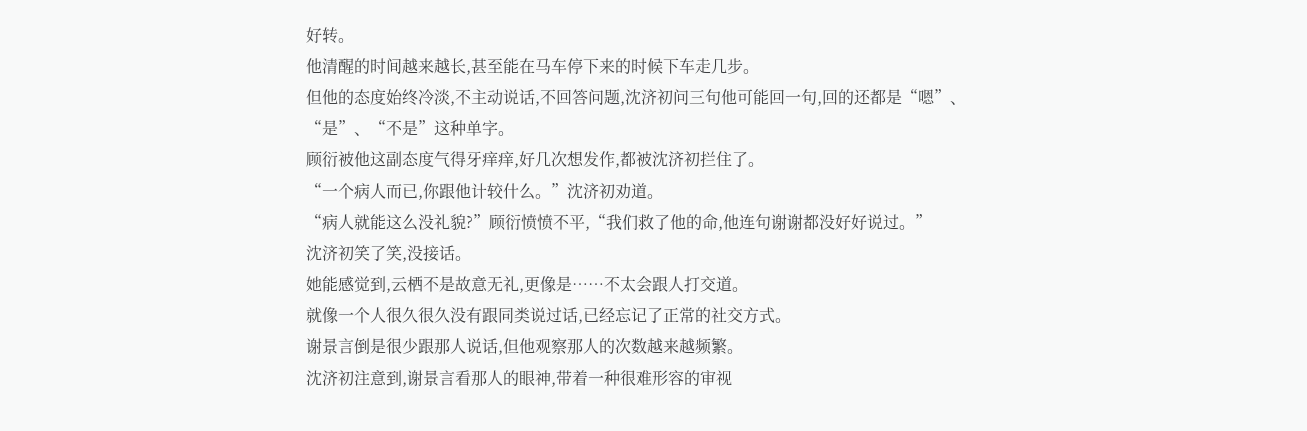好转。
他清醒的时间越来越长,甚至能在马车停下来的时候下车走几步。
但他的态度始终冷淡,不主动说话,不回答问题,沈济初问三句他可能回一句,回的还都是“嗯”、“是”、“不是”这种单字。
顾衍被他这副态度气得牙痒痒,好几次想发作,都被沈济初拦住了。
“一个病人而已,你跟他计较什么。”沈济初劝道。
“病人就能这么没礼貌?”顾衍愤愤不平,“我们救了他的命,他连句谢谢都没好好说过。”
沈济初笑了笑,没接话。
她能感觉到,云栖不是故意无礼,更像是……不太会跟人打交道。
就像一个人很久很久没有跟同类说过话,已经忘记了正常的社交方式。
谢景言倒是很少跟那人说话,但他观察那人的次数越来越频繁。
沈济初注意到,谢景言看那人的眼神,带着一种很难形容的审视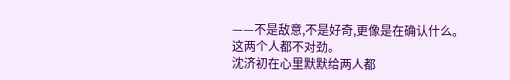——不是敌意,不是好奇,更像是在确认什么。
这两个人都不对劲。
沈济初在心里默默给两人都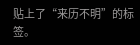贴上了“来历不明”的标签。